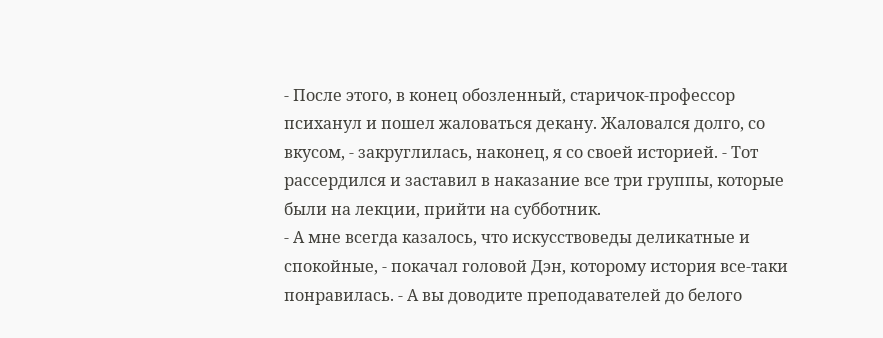- После этого, в конец обозленный, старичок-профессор психанул и пошел жаловаться декану. Жаловался долго, со вкусом, - закруглилась, наконец, я со своей историей. - Тот рассердился и заставил в наказание все три группы, которые были на лекции, прийти на субботник.
- А мне всегда казалось, что искусствоведы деликатные и спокойные, - покачал головой Дэн, которому история все-таки понравилась. - А вы доводите преподавателей до белого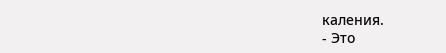каления.
- Это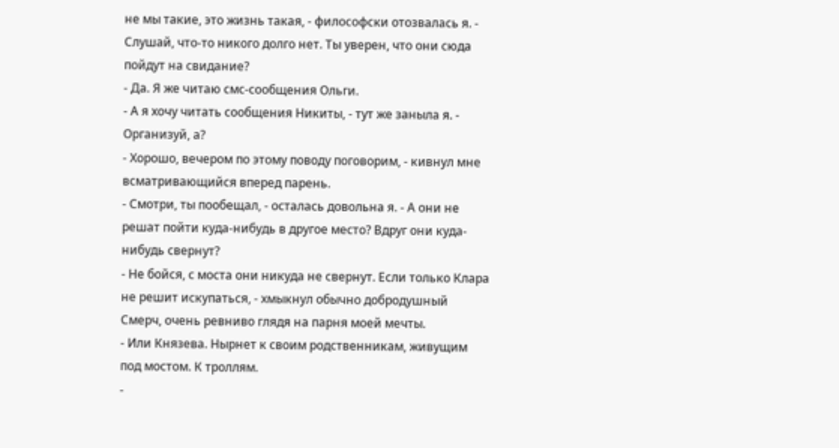не мы такие, это жизнь такая, - философски отозвалась я. - Слушай, что-то никого долго нет. Ты уверен, что они сюда пойдут на свидание?
- Да. Я же читаю смс-сообщения Ольги.
- А я хочу читать сообщения Никиты, - тут же заныла я. - Организуй, а?
- Хорошо, вечером по этому поводу поговорим, - кивнул мне всматривающийся вперед парень.
- Смотри, ты пообещал, - осталась довольна я. - А они не решат пойти куда-нибудь в другое место? Вдруг они куда-нибудь свернут?
- Не бойся, с моста они никуда не свернут. Если только Клара не решит искупаться, - хмыкнул обычно добродушный Смерч, очень ревниво глядя на парня моей мечты.
- Или Князева. Нырнет к своим родственникам, живущим под мостом. К троллям.
-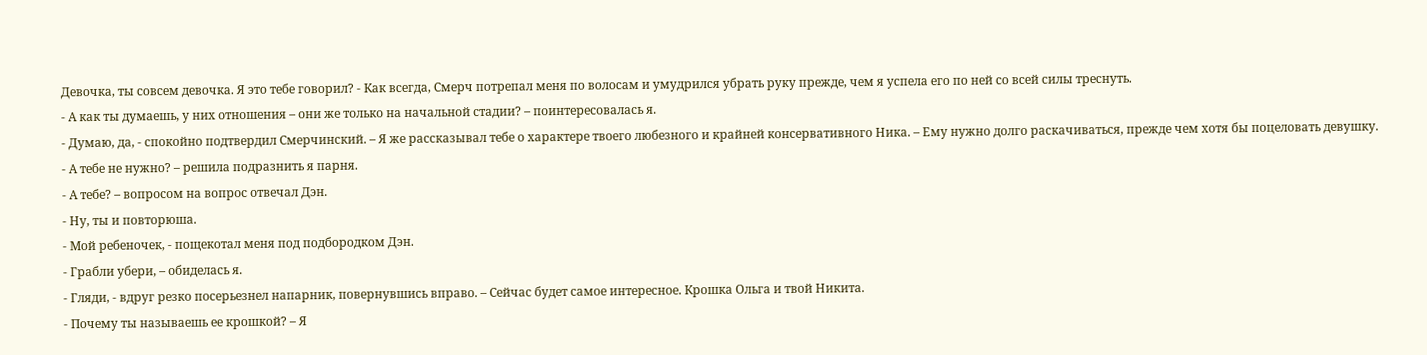Девочка, ты совсем девочка. Я это тебе говорил? - Как всегда, Смерч потрепал меня по волосам и умудрился убрать руку прежде, чем я успела его по ней со всей силы треснуть.
- А как ты думаешь, у них отношения – они же только на начальной стадии? – поинтересовалась я.
- Думаю, да, - спокойно подтвердил Смерчинский. – Я же рассказывал тебе о характере твоего любезного и крайней консервативного Ника. – Ему нужно долго раскачиваться, прежде чем хотя бы поцеловать девушку.
- А тебе не нужно? – решила подразнить я парня.
- А тебе? – вопросом на вопрос отвечал Дэн.
- Ну, ты и повторюша.
- Мой ребеночек, - пощекотал меня под подбородком Дэн.
- Грабли убери, – обиделась я.
- Гляди, - вдруг резко посерьезнел напарник, повернувшись вправо. – Сейчас будет самое интересное. Крошка Ольга и твой Никита.
- Почему ты называешь ее крошкой? – Я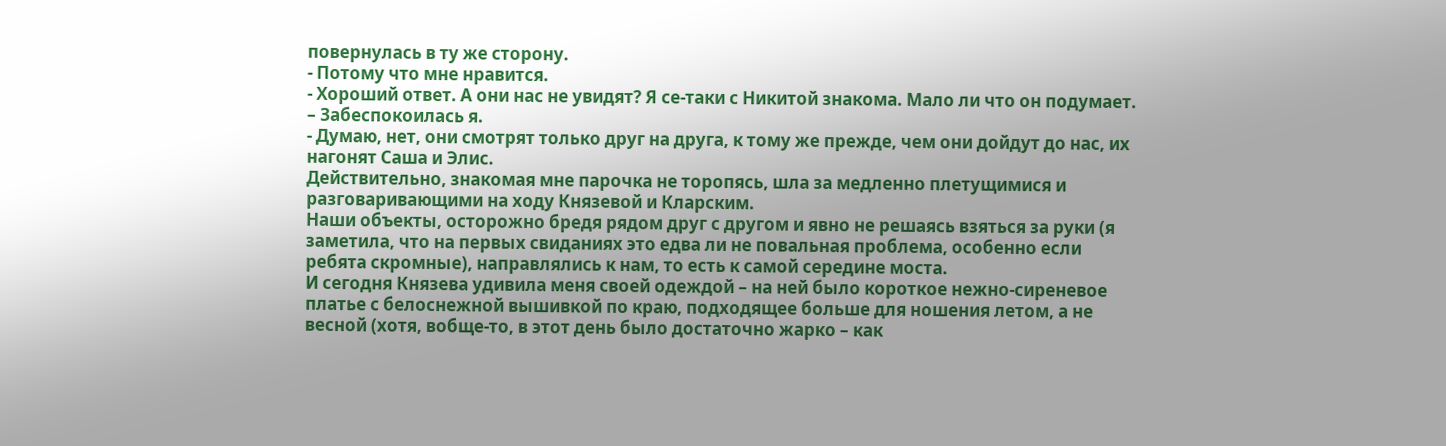повернулась в ту же сторону.
- Потому что мне нравится.
- Хороший ответ. А они нас не увидят? Я се-таки с Никитой знакома. Мало ли что он подумает. – Забеспокоилась я.
- Думаю, нет, они смотрят только друг на друга, к тому же прежде, чем они дойдут до нас, их нагонят Саша и Элис.
Действительно, знакомая мне парочка не торопясь, шла за медленно плетущимися и разговаривающими на ходу Князевой и Кларским.
Наши объекты, осторожно бредя рядом друг с другом и явно не решаясь взяться за руки (я заметила, что на первых свиданиях это едва ли не повальная проблема, особенно если ребята скромные), направлялись к нам, то есть к самой середине моста.
И сегодня Князева удивила меня своей одеждой – на ней было короткое нежно-сиреневое платье с белоснежной вышивкой по краю, подходящее больше для ношения летом, а не весной (хотя, вобще-то, в этот день было достаточно жарко – как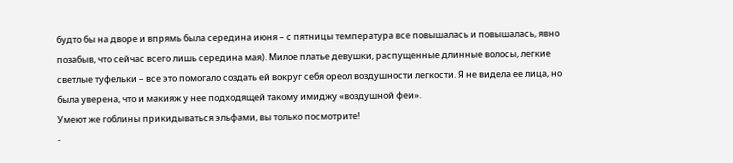будто бы на дворе и впрямь была середина июня – с пятницы температура все повышалась и повышалась, явно позабыв, что сейчас всего лишь середина мая). Милое платье девушки, распущенные длинные волосы, легкие светлые туфельки – все это помогало создать ей вокруг себя ореол воздушности легкости. Я не видела ее лица, но была уверена, что и макияж у нее подходящей такому имиджу «воздушной феи».
Умеют же гоблины прикидываться эльфами, вы только посмотрите!
-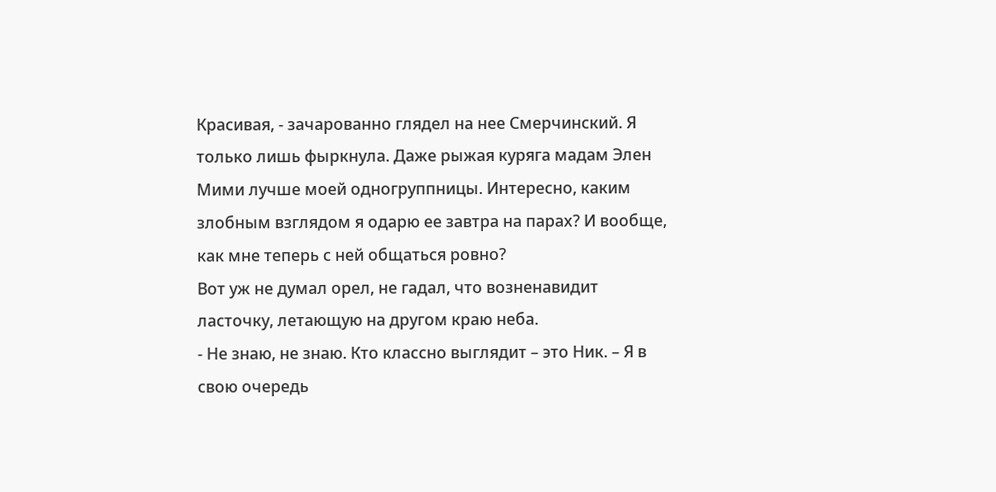Красивая, - зачарованно глядел на нее Смерчинский. Я только лишь фыркнула. Даже рыжая куряга мадам Элен Мими лучше моей одногруппницы. Интересно, каким злобным взглядом я одарю ее завтра на парах? И вообще, как мне теперь с ней общаться ровно?
Вот уж не думал орел, не гадал, что возненавидит ласточку, летающую на другом краю неба.
- Не знаю, не знаю. Кто классно выглядит – это Ник. – Я в свою очередь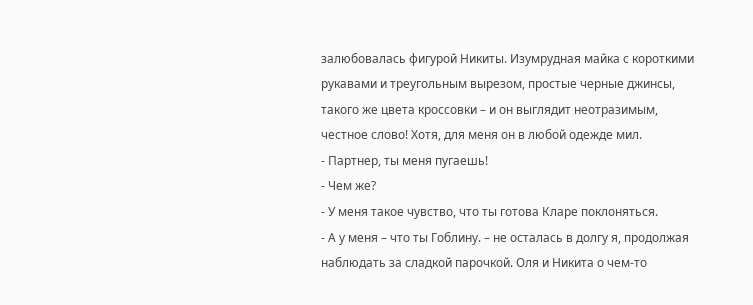залюбовалась фигурой Никиты. Изумрудная майка с короткими рукавами и треугольным вырезом, простые черные джинсы, такого же цвета кроссовки – и он выглядит неотразимым, честное слово! Хотя, для меня он в любой одежде мил.
- Партнер, ты меня пугаешь!
- Чем же?
- У меня такое чувство, что ты готова Кларе поклоняться.
- А у меня – что ты Гоблину. – не осталась в долгу я, продолжая наблюдать за сладкой парочкой. Оля и Никита о чем-то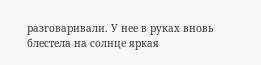разговаривали. У нее в руках вновь блестела на солнце яркая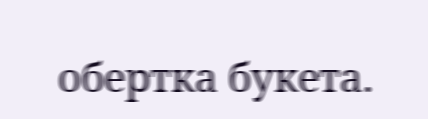обертка букета.